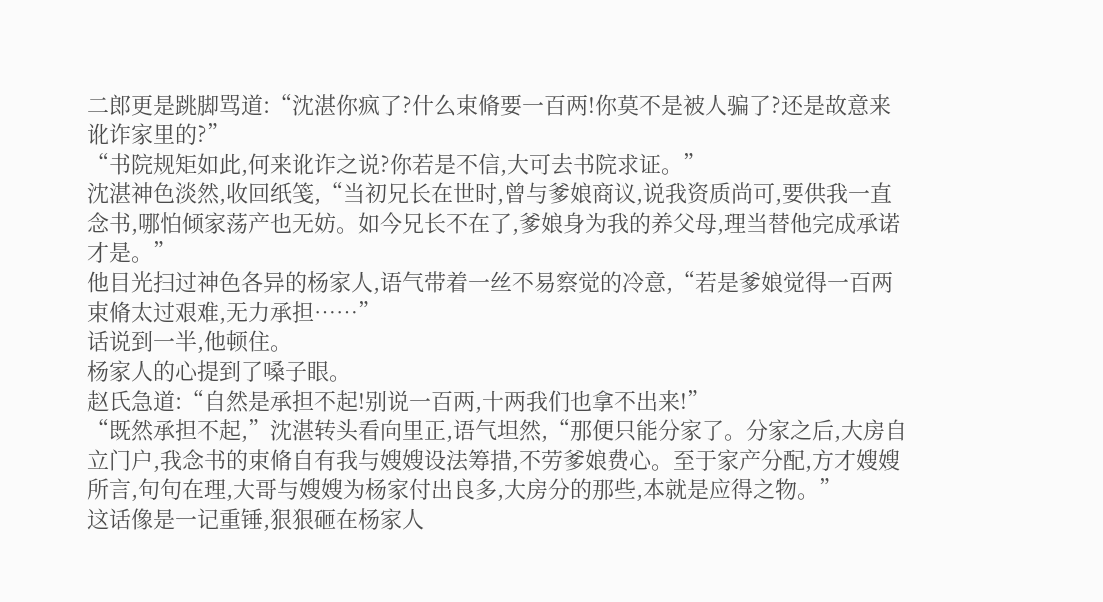二郎更是跳脚骂道:“沈湛你疯了?什么束脩要一百两!你莫不是被人骗了?还是故意来讹诈家里的?”
“书院规矩如此,何来讹诈之说?你若是不信,大可去书院求证。”
沈湛神色淡然,收回纸笺,“当初兄长在世时,曾与爹娘商议,说我资质尚可,要供我一直念书,哪怕倾家荡产也无妨。如今兄长不在了,爹娘身为我的养父母,理当替他完成承诺才是。”
他目光扫过神色各异的杨家人,语气带着一丝不易察觉的冷意,“若是爹娘觉得一百两束脩太过艰难,无力承担……”
话说到一半,他顿住。
杨家人的心提到了嗓子眼。
赵氏急道:“自然是承担不起!别说一百两,十两我们也拿不出来!”
“既然承担不起,”沈湛转头看向里正,语气坦然,“那便只能分家了。分家之后,大房自立门户,我念书的束脩自有我与嫂嫂设法筹措,不劳爹娘费心。至于家产分配,方才嫂嫂所言,句句在理,大哥与嫂嫂为杨家付出良多,大房分的那些,本就是应得之物。”
这话像是一记重锤,狠狠砸在杨家人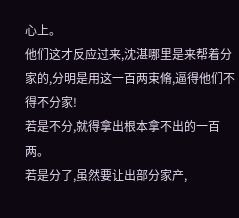心上。
他们这才反应过来,沈湛哪里是来帮着分家的,分明是用这一百两束脩,逼得他们不得不分家!
若是不分,就得拿出根本拿不出的一百两。
若是分了,虽然要让出部分家产,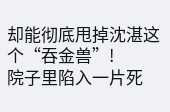却能彻底甩掉沈湛这个“吞金兽”!
院子里陷入一片死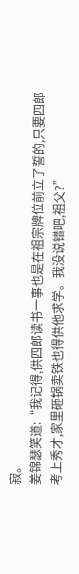寂。
姜锦瑟笑道:“我记得,供四郎读书一事也是在祖宗牌位前立了誓的,只要四郎考上秀才,家里砸锅卖铁也得供他求学。我没说错吧,祖父?”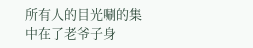所有人的目光唰的集中在了老爷子身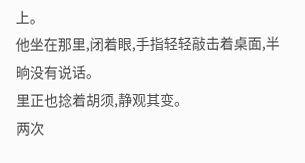上。
他坐在那里,闭着眼,手指轻轻敲击着桌面,半晌没有说话。
里正也捻着胡须,静观其变。
两次